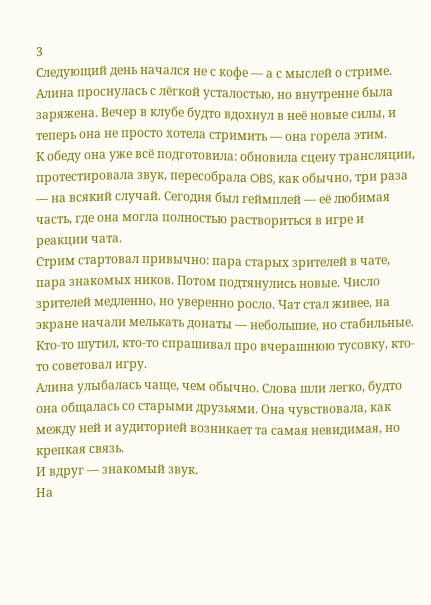3
Следующий день начался не с кофе — а с мыслей о стриме. Алина проснулась с лёгкой усталостью, но внутренне была заряжена. Вечер в клубе будто вдохнул в неё новые силы, и теперь она не просто хотела стримить — она горела этим.
К обеду она уже всё подготовила: обновила сцену трансляции, протестировала звук, пересобрала OBS, как обычно, три раза — на всякий случай. Сегодня был геймплей — её любимая часть, где она могла полностью раствориться в игре и реакции чата.
Стрим стартовал привычно: пара старых зрителей в чате, пара знакомых ников. Потом подтянулись новые. Число зрителей медленно, но уверенно росло. Чат стал живее, на экране начали мелькать донаты — небольшие, но стабильные. Кто-то шутил, кто-то спрашивал про вчерашнюю тусовку, кто-то советовал игру.
Алина улыбалась чаще, чем обычно. Слова шли легко, будто она общалась со старыми друзьями. Она чувствовала, как между ней и аудиторией возникает та самая невидимая, но крепкая связь.
И вдруг — знакомый звук.
На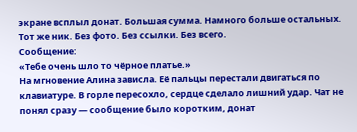экране всплыл донат. Большая сумма. Намного больше остальных. Тот же ник. Без фото. Без ссылки. Без всего.
Сообщение:
«Тебе очень шло то чёрное платье.»
На мгновение Алина зависла. Её пальцы перестали двигаться по клавиатуре. В горле пересохло, сердце сделало лишний удар. Чат не понял сразу — сообщение было коротким, донат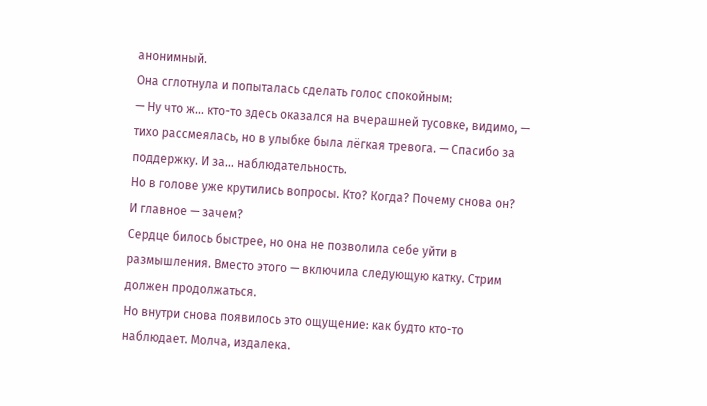анонимный.
Она сглотнула и попыталась сделать голос спокойным:
— Ну что ж... кто-то здесь оказался на вчерашней тусовке, видимо, — тихо рассмеялась, но в улыбке была лёгкая тревога. — Спасибо за поддержку. И за... наблюдательность.
Но в голове уже крутились вопросы. Кто? Когда? Почему снова он?
И главное — зачем?
Сердце билось быстрее, но она не позволила себе уйти в размышления. Вместо этого — включила следующую катку. Стрим должен продолжаться.
Но внутри снова появилось это ощущение: как будто кто-то наблюдает. Молча, издалека.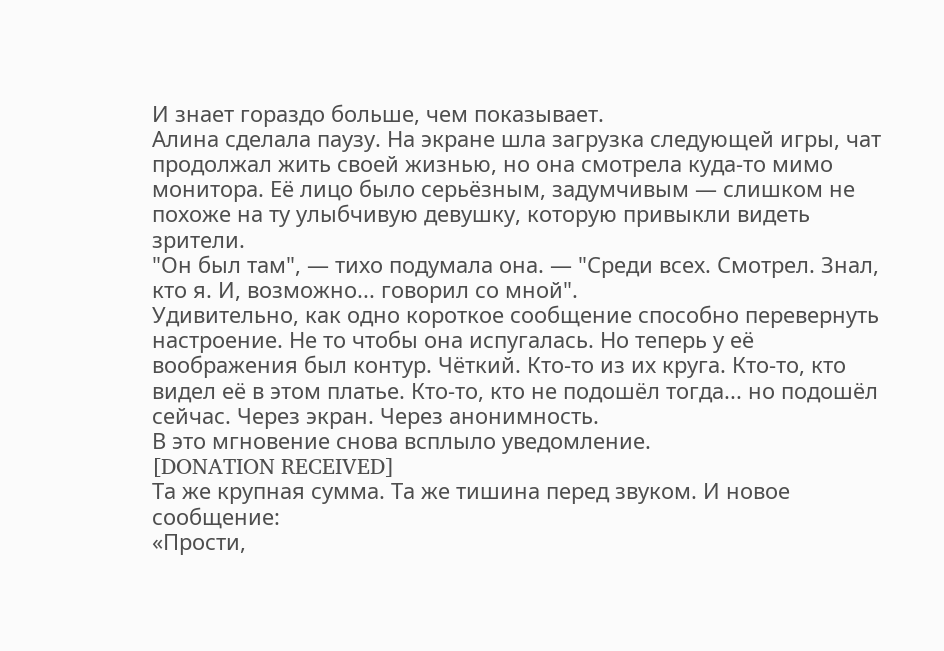И знает гораздо больше, чем показывает.
Алина сделала паузу. На экране шла загрузка следующей игры, чат продолжал жить своей жизнью, но она смотрела куда-то мимо монитора. Её лицо было серьёзным, задумчивым — слишком не похоже на ту улыбчивую девушку, которую привыкли видеть зрители.
"Он был там", — тихо подумала она. — "Среди всех. Смотрел. Знал, кто я. И, возможно... говорил со мной".
Удивительно, как одно короткое сообщение способно перевернуть настроение. Не то чтобы она испугалась. Но теперь у её воображения был контур. Чёткий. Кто-то из их круга. Кто-то, кто видел её в этом платье. Кто-то, кто не подошёл тогда... но подошёл сейчас. Через экран. Через анонимность.
В это мгновение снова всплыло уведомление.
[DONATION RECEIVED]
Та же крупная сумма. Та же тишина перед звуком. И новое сообщение:
«Прости,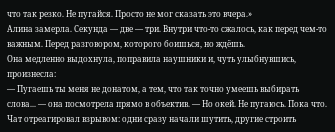что так резко. Не пугайся. Просто не мог сказать это вчера.»
Алина замерла. Секунда — две — три. Внутри что-то сжалось, как перед чем-то важным. Перед разговором, которого боишься, но ждёшь.
Она медленно выдохнула, поправила наушники и, чуть улыбнувшись, произнесла:
— Пугаешь ты меня не донатом, а тем, что так точно умеешь выбирать слова... — она посмотрела прямо в объектив. — Но окей. Не пугаюсь. Пока что.
Чат отреагировал взрывом: одни сразу начали шутить, другие строить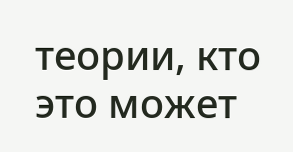теории, кто это может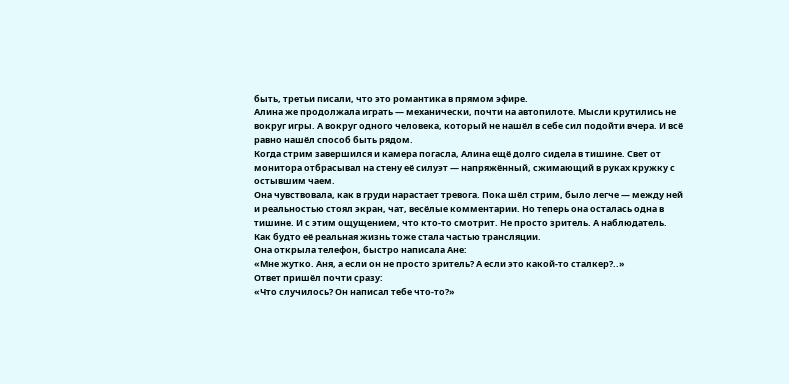быть, третьи писали, что это романтика в прямом эфире.
Алина же продолжала играть — механически, почти на автопилоте. Мысли крутились не вокруг игры. А вокруг одного человека, который не нашёл в себе сил подойти вчера. И всё равно нашёл способ быть рядом.
Когда стрим завершился и камера погасла, Алина ещё долго сидела в тишине. Свет от монитора отбрасывал на стену её силуэт — напряжённый, сжимающий в руках кружку с остывшим чаем.
Она чувствовала, как в груди нарастает тревога. Пока шёл стрим, было легче — между ней и реальностью стоял экран, чат, весёлые комментарии. Но теперь она осталась одна в тишине. И с этим ощущением, что кто-то смотрит. Не просто зритель. А наблюдатель.
Как будто её реальная жизнь тоже стала частью трансляции.
Она открыла телефон, быстро написала Ане:
«Мне жутко. Аня, а если он не просто зритель? А если это какой-то сталкер?..»
Ответ пришёл почти сразу:
«Что случилось? Он написал тебе что-то?»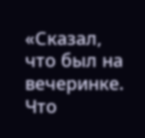«Сказал, что был на вечеринке. Что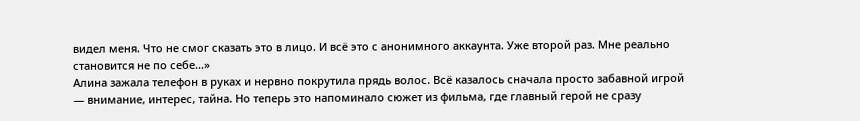видел меня. Что не смог сказать это в лицо. И всё это с анонимного аккаунта. Уже второй раз. Мне реально становится не по себе...»
Алина зажала телефон в руках и нервно покрутила прядь волос. Всё казалось сначала просто забавной игрой — внимание, интерес, тайна. Но теперь это напоминало сюжет из фильма, где главный герой не сразу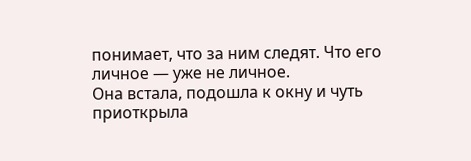понимает, что за ним следят. Что его личное — уже не личное.
Она встала, подошла к окну и чуть приоткрыла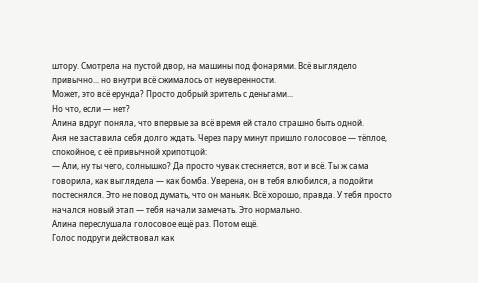штору. Смотрела на пустой двор, на машины под фонарями. Всё выглядело привычно... но внутри всё сжималось от неуверенности.
Может, это всё ерунда? Просто добрый зритель с деньгами...
Но что, если — нет?
Алина вдруг поняла, что впервые за всё время ей стало страшно быть одной.
Аня не заставила себя долго ждать. Через пару минут пришло голосовое — тёплое, спокойное, с её привычной хрипотцой:
— Али, ну ты чего, солнышко? Да просто чувак стесняется, вот и всё. Ты ж сама говорила, как выглядела — как бомба. Уверена, он в тебя влюбился, а подойти постеснялся. Это не повод думать, что он маньяк. Всё хорошо, правда. У тебя просто начался новый этап — тебя начали замечать. Это нормально.
Алина переслушала голосовое ещё раз. Потом ещё.
Голос подруги действовал как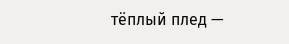тёплый плед —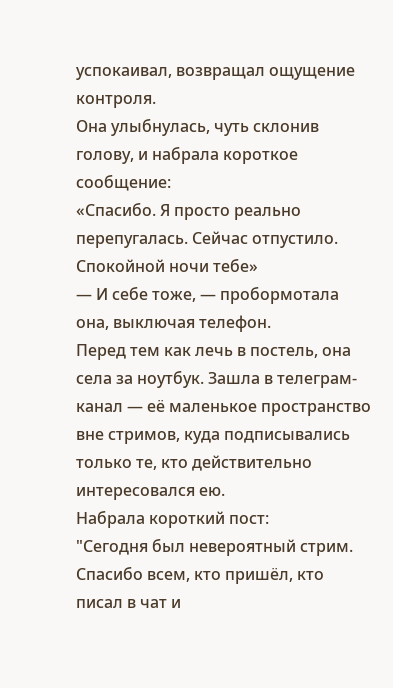успокаивал, возвращал ощущение контроля.
Она улыбнулась, чуть склонив голову, и набрала короткое сообщение:
«Спасибо. Я просто реально перепугалась. Сейчас отпустило. Спокойной ночи тебе»
— И себе тоже, — пробормотала она, выключая телефон.
Перед тем как лечь в постель, она села за ноутбук. Зашла в телеграм-канал — её маленькое пространство вне стримов, куда подписывались только те, кто действительно интересовался ею.
Набрала короткий пост:
"Сегодня был невероятный стрим. Спасибо всем, кто пришёл, кто писал в чат и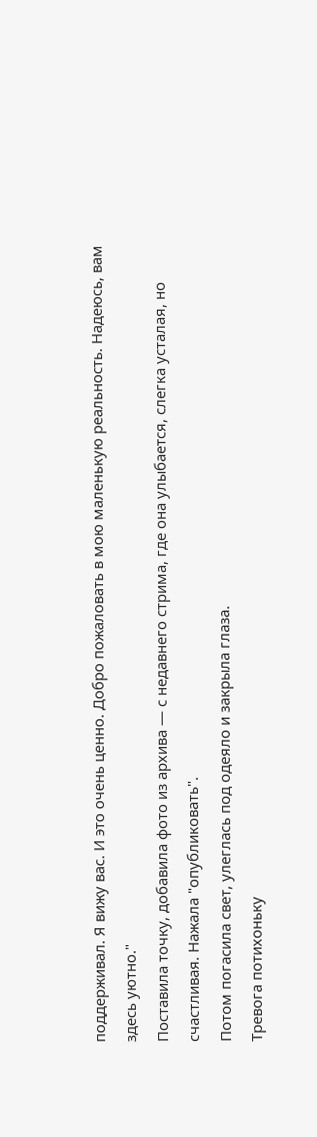поддерживал. Я вижу вас. И это очень ценно. Добро пожаловать в мою маленькую реальность. Надеюсь, вам здесь уютно."
Поставила точку, добавила фото из архива — с недавнего стрима, где она улыбается, слегка усталая, но счастливая. Нажала "опубликовать".
Потом погасила свет, улеглась под одеяло и закрыла глаза.
Тревога потихоньку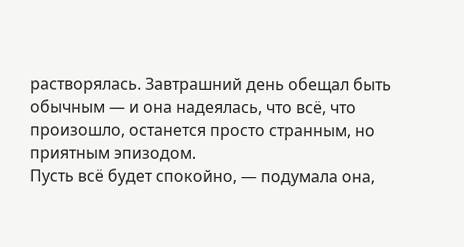растворялась. Завтрашний день обещал быть обычным — и она надеялась, что всё, что произошло, останется просто странным, но приятным эпизодом.
Пусть всё будет спокойно, — подумала она,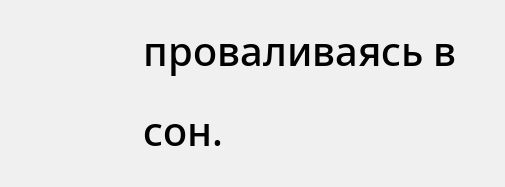проваливаясь в сон.